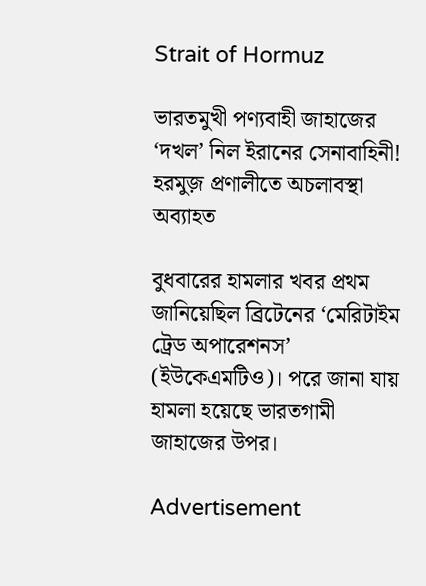Strait of Hormuz

ভারতমুখী পণ্যবাহী জাহাজের ‘দখল’ নিল ইরানের সেনাবাহিনী! হরমুজ় প্রণালীতে অচলাবস্থা অব্যাহত

বুধবারের হামলার খবর প্রথম জানিয়েছিল ব্রিটেনের ‘মেরিটাইম ট্রেড অপারেশনস’ (ইউকেএমটিও)। পরে জানা যায় হামলা হয়েছে ভারতগামী জাহাজের উপর।

Advertisement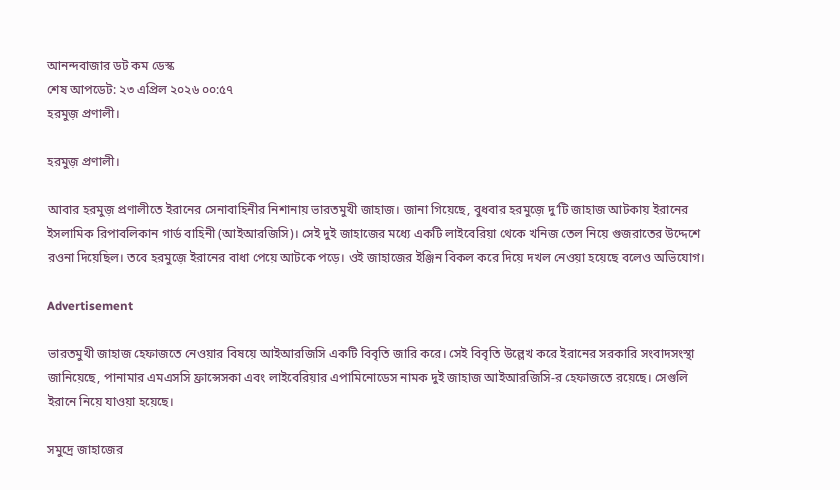আনন্দবাজার ডট কম ডেস্ক
শেষ আপডেট: ২৩ এপ্রিল ২০২৬ ০০:৫৭
হরমুজ় প্রণালী।

হরমুজ় প্রণালী।

আবার হরমুজ় প্রণালীতে ইরানের সেনাবাহিনীর নিশানায় ভারতমুখী জাহাজ। জানা গিয়েছে, বুধবার হরমুজ়ে দু’টি জাহাজ আটকায় ইরানের ইসলামিক রিপাবলিকান গার্ড বাহিনী (আইআরজিসি)। সেই দুই জাহাজের মধ্যে একটি লাইবেরিয়া থেকে খনিজ তেল নিয়ে গুজরাতের উদ্দেশে রওনা দিয়েছিল। তবে হরমুজ়ে ইরানের বাধা পেয়ে আটকে পড়ে। ওই জাহাজের ইঞ্জিন বিকল করে দিয়ে দখল নেওয়া হয়েছে বলেও অভিযোগ।

Advertisement

ভারতমুখী জাহাজ হেফাজতে নেওয়ার বিষয়ে আইআরজিসি একটি বিবৃতি জারি করে। সেই বিবৃতি উল্লেখ করে ইরানের সরকারি সংবাদসংস্থা জানিয়েছে, পানামার এমএসসি ফ্রান্সেসকা এবং লাইবেরিয়ার এপামিনোডেস নামক দুই জাহাজ আইআরজিসি-র হেফাজতে রয়েছে। সেগুলি ইরানে নিয়ে যাওয়া হয়েছে।

সমুদ্রে জাহাজের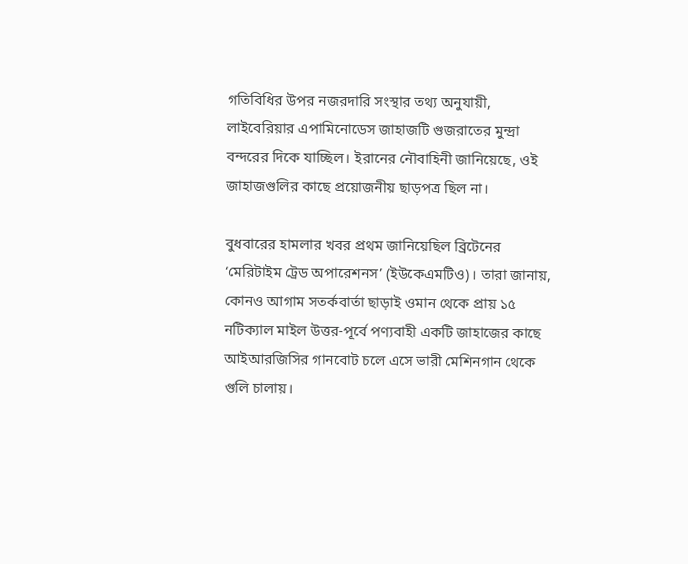গতিবিধির উপর নজরদারি সংস্থার তথ্য অনুযায়ী, লাইবেরিয়ার এপামিনোডেস জাহাজটি গুজরাতের মুন্দ্রা বন্দরের দিকে যাচ্ছিল। ইরানের নৌবাহিনী জানিয়েছে, ওই জাহাজগুলির কাছে প্রয়োজনীয় ছাড়পত্র ছিল না।

বুধবারের হামলার খবর প্রথম জানিয়েছিল ব্রিটেনের ‘মেরিটাইম ট্রেড অপারেশনস’ (ইউকেএমটিও)। তারা জানায়, কোনও আগাম সতর্কবার্তা ছাড়াই ওমান থেকে প্রায় ১৫ নটিক্যাল মাইল উত্তর-পূর্বে পণ্যবাহী একটি জাহাজের কাছে আইআরজিসির গানবোট চলে এসে ভারী মেশিনগান থেকে গুলি চালায়।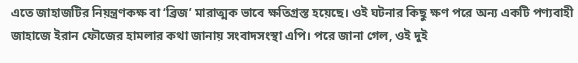এতে জাহাজটির নিয়ন্ত্রণকক্ষ বা ‘ব্রিজ’ মারাত্মক ভাবে ক্ষতিগ্রস্ত হয়েছে। ওই ঘটনার কিছু ক্ষণ পরে অন্য একটি পণ্যবাহী জাহাজে ইরান ফৌজের হামলার কথা জানায় সংবাদসংস্থা এপি। পরে জানা গেল, ওই দুই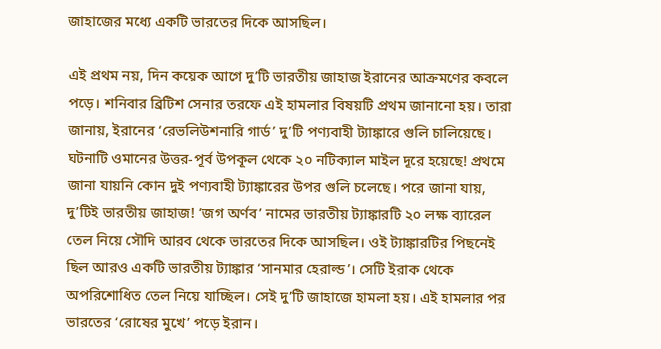জাহাজের মধ্যে একটি ভারতের দিকে আসছিল।

এই প্রথম নয়, দিন কয়েক আগে দু’টি ভারতীয় জাহাজ ইরানের আক্রমণের কবলে পড়ে। শনিবার ব্রিটিশ সেনার তরফে এই হামলার বিষয়টি প্রথম জানানো হয়। তারা জানায়, ইরানের ‘রেভলিউশনারি গার্ড’ দু’টি পণ্যবাহী ট্যাঙ্কারে গুলি চালিয়েছে। ঘটনাটি ওমানের উত্তর-পূর্ব উপকূল থেকে ২০ নটিক্যাল মাইল দূরে হয়েছে! প্রথমে জানা যায়নি কোন দুই পণ্যবাহী ট্যাঙ্কারের উপর গুলি চলেছে। পরে জানা যায়, দু’টিই ভারতীয় জাহাজ! ‘জগ অর্ণব’ নামের ভারতীয় ট্যাঙ্কারটি ২০ লক্ষ ব্যারেল তেল নিয়ে সৌদি আরব থেকে ভারতের দিকে আসছিল। ওই ট্যাঙ্কারটির পিছনেই ছিল আরও একটি ভারতীয় ট্যাঙ্কার ‘সানমার হেরাল্ড’। সেটি ইরাক থেকে অপরিশোধিত তেল নিয়ে যাচ্ছিল। সেই দু’টি জাহাজে হামলা হয়। এই হামলার পর ভারতের ‘রোষের মুখে’ পড়ে ইরান।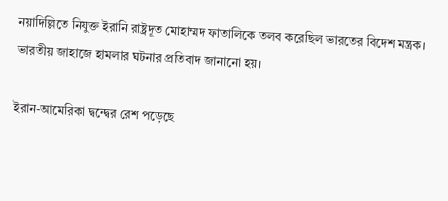নয়াদিল্লিতে নিযুক্ত ইরানি রাষ্ট্রদূত মোহাম্মদ ফাতালিকে তলব করেছিল ভারতের বিদেশ মন্ত্রক। ভারতীয় জাহাজে হামলার ঘটনার প্রতিবাদ জানানো হয়।

ইরান-আমেরিকা দ্বন্দ্বের রেশ পড়েছে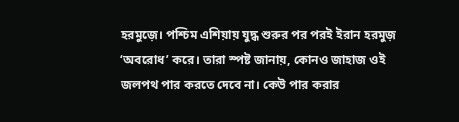হরমুজ়ে। পশ্চিম এশিয়ায় যুদ্ধ শুরুর পর পরই ইরান হরমুজ় ‘অবরোধ’ করে। তারা স্পষ্ট জানায়, কোনও জাহাজ ওই জলপথ পার করতে দেবে না। কেউ পার করার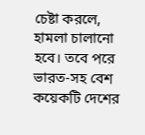চেষ্টা করলে, হামলা চালানো হবে। তবে পরে ভারত-সহ বেশ কয়েকটি দেশের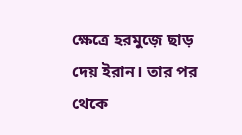ক্ষেত্রে হরমুজ়ে ছাড় দেয় ইরান। তার পর থেকে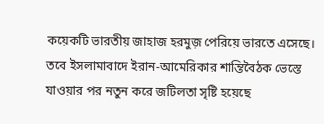কয়েকটি ভারতীয় জাহাজ হরমুজ় পেরিয়ে ভারতে এসেছে। তবে ইসলামাবাদে ইরান-আমেরিকার শান্তিবৈঠক ভেস্তে যাওয়ার পর নতুন করে জটিলতা সৃষ্টি হয়েছে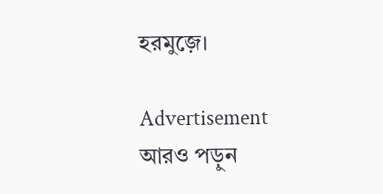হরমুজ়ে।

Advertisement
আরও পড়ুন